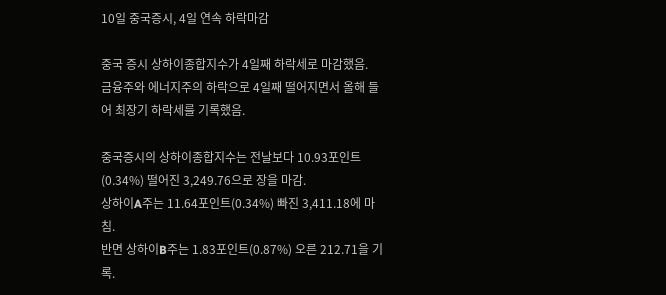10일 중국증시, 4일 연속 하락마감

중국 증시 상하이종합지수가 4일째 하락세로 마감했음.
금융주와 에너지주의 하락으로 4일째 떨어지면서 올해 들어 최장기 하락세를 기록했음.

중국증시의 상하이종합지수는 전날보다 10.93포인트(0.34%) 떨어진 3,249.76으로 장을 마감.
상하이A주는 11.64포인트(0.34%) 빠진 3,411.18에 마침.
반면 상하이B주는 1.83포인트(0.87%) 오른 212.71을 기록.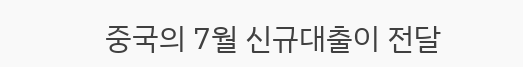중국의 7월 신규대출이 전달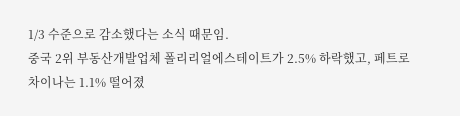1/3 수준으로 감소했다는 소식 때문임.
중국 2위 부동산개발업체 폴리리얼에스테이트가 2.5% 하락했고, 페트로차이나는 1.1% 떨어졌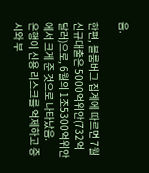음.

한편, 블룸버그 집계에 따르면 7월 신규대출은 5000억위안(732억달러)으로, 6월의 1조5300억위안에서 크게 준 것으로 나타났음.
은행이 신용 리스크를 억제하고 증시와 부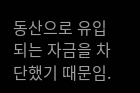동산으로 유입되는 자금을 차단했기 때문임.